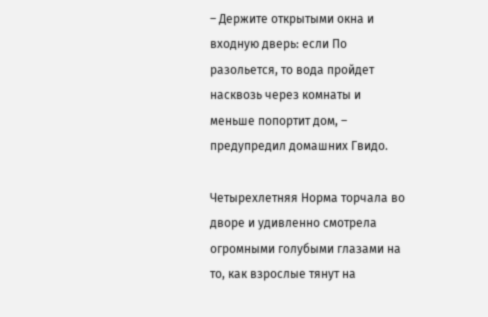– Держите открытыми окна и входную дверь: если По разольется, то вода пройдет насквозь через комнаты и меньше попортит дом, – предупредил домашних Гвидо.

Четырехлетняя Норма торчала во дворе и удивленно смотрела огромными голубыми глазами на то, как взрослые тянут на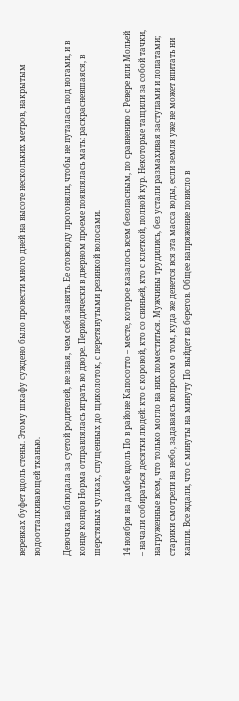веревках буфет вдоль стены. Этому шкафу суждено было провести много дней на высоте нескольких метров, накрытым водоотталкивающей тканью.

Девочка наблюдала за суетой родителей, не зная, чем себя занять. Ее отовсюду прогоняли, чтобы не путалась под ногами, и в конце концов Норма отправлялась играть во дворе. Периодически в дверном проеме появлялась мать: раскрасневшаяся, в шерстяных чулках, спущенных до щиколоток, с перетянутыми резинкой волосами.

14 ноября на дамбе вдоль По в районе Капосотто – месте, которое казалось всем безопасным, по сравнению с Ревере или Мольей – начали собираться десятки людей: кто с коровой, кто со свиньей, кто с клеткой, полной кур. Некоторые тащили за собой тачки, нагруженные всем, что только могло на них поместиться. Мужчины трудились, без устали размахивая заступами и лопатами; старики смотрели на небо, задаваясь вопросом о том, куда же денется вся эта масса воды, если земля уже не может впитать ни капли. Все ждали, что с минуты на минуту По выйдет из берегов. Общее напряжение повисло в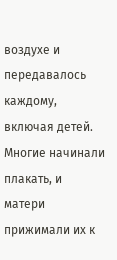воздухе и передавалось каждому, включая детей. Многие начинали плакать, и матери прижимали их к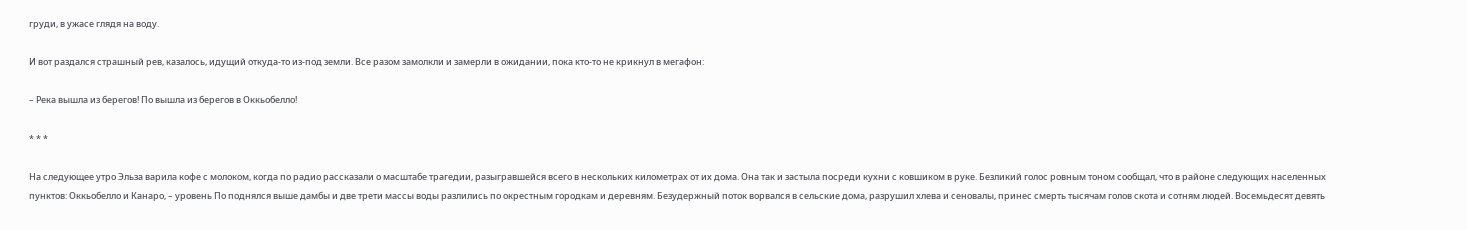груди, в ужасе глядя на воду.

И вот раздался страшный рев, казалось, идущий откуда-то из-под земли. Все разом замолкли и замерли в ожидании, пока кто-то не крикнул в мегафон:

– Река вышла из берегов! По вышла из берегов в Оккьобелло!

* * *

На следующее утро Эльза варила кофе с молоком, когда по радио рассказали о масштабе трагедии, разыгравшейся всего в нескольких километрах от их дома. Она так и застыла посреди кухни с ковшиком в руке. Безликий голос ровным тоном сообщал, что в районе следующих населенных пунктов: Оккьобелло и Канаро, – уровень По поднялся выше дамбы и две трети массы воды разлились по окрестным городкам и деревням. Безудержный поток ворвался в сельские дома, разрушил хлева и сеновалы, принес смерть тысячам голов скота и сотням людей. Восемьдесят девять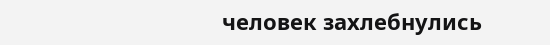человек захлебнулись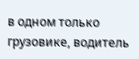в одном только грузовике, водитель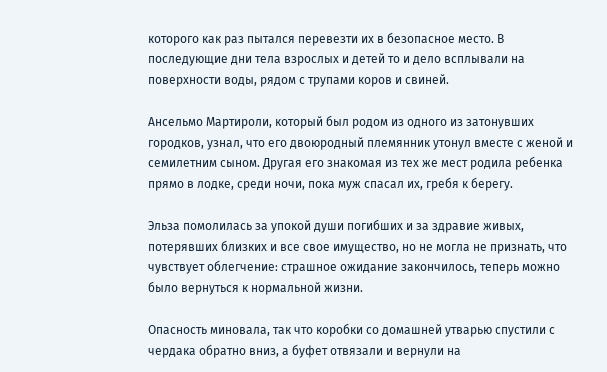которого как раз пытался перевезти их в безопасное место. В последующие дни тела взрослых и детей то и дело всплывали на поверхности воды, рядом с трупами коров и свиней.

Ансельмо Мартироли, который был родом из одного из затонувших городков, узнал, что его двоюродный племянник утонул вместе с женой и семилетним сыном. Другая его знакомая из тех же мест родила ребенка прямо в лодке, среди ночи, пока муж спасал их, гребя к берегу.

Эльза помолилась за упокой души погибших и за здравие живых, потерявших близких и все свое имущество, но не могла не признать, что чувствует облегчение: страшное ожидание закончилось, теперь можно было вернуться к нормальной жизни.

Опасность миновала, так что коробки со домашней утварью спустили с чердака обратно вниз, а буфет отвязали и вернули на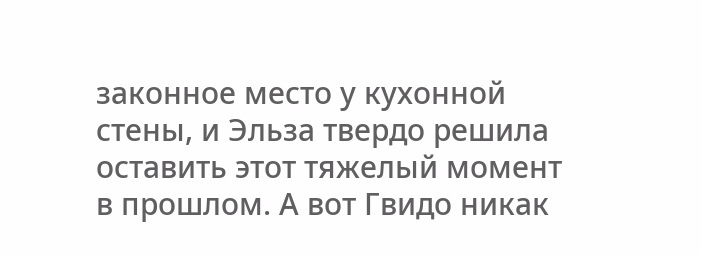законное место у кухонной стены, и Эльза твердо решила оставить этот тяжелый момент в прошлом. А вот Гвидо никак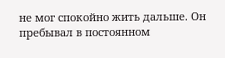не мог спокойно жить дальше. Он пребывал в постоянном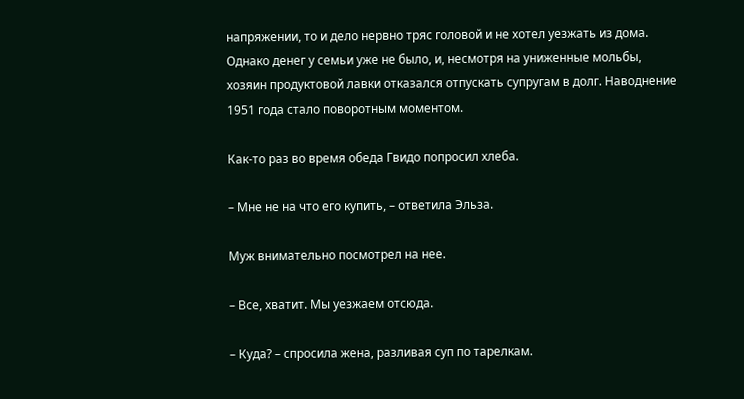напряжении, то и дело нервно тряс головой и не хотел уезжать из дома. Однако денег у семьи уже не было, и, несмотря на униженные мольбы, хозяин продуктовой лавки отказался отпускать супругам в долг. Наводнение 1951 года стало поворотным моментом.

Как-то раз во время обеда Гвидо попросил хлеба.

– Мне не на что его купить, – ответила Эльза.

Муж внимательно посмотрел на нее.

– Все, хватит. Мы уезжаем отсюда.

– Куда? – спросила жена, разливая суп по тарелкам.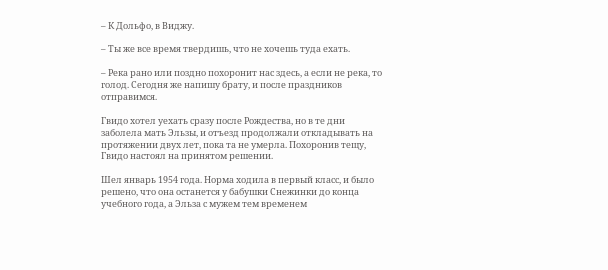– К Дольфо, в Виджу.

– Ты же все время твердишь, что не хочешь туда ехать.

– Река рано или поздно похоронит нас здесь, а если не река, то голод. Сегодня же напишу брату, и после праздников отправимся.

Гвидо хотел уехать сразу после Рождества, но в те дни заболела мать Эльзы, и отъезд продолжали откладывать на протяжении двух лет, пока та не умерла. Похоронив тещу, Гвидо настоял на принятом решении.

Шел январь 1954 года. Норма ходила в первый класс, и было решено, что она останется у бабушки Снежинки до конца учебного года, а Эльза с мужем тем временем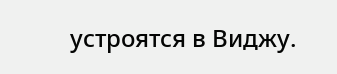устроятся в Виджу.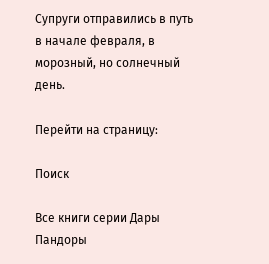Супруги отправились в путь в начале февраля, в морозный, но солнечный день.

Перейти на страницу:

Поиск

Все книги серии Дары Пандоры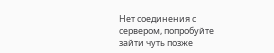Нет соединения с сервером, попробуйте зайти чуть позже